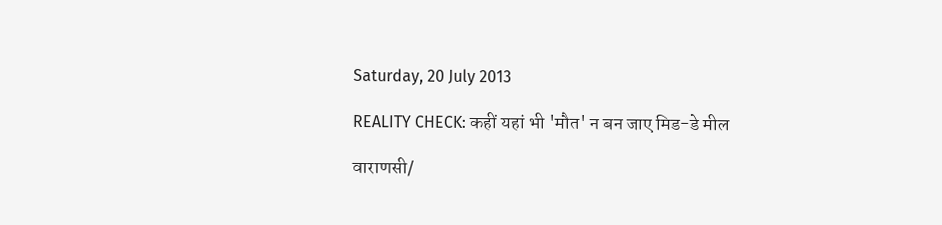Saturday, 20 July 2013

REALITY CHECK: कहीं यहां भी 'मौत' न बन जाए मिड-डे मील

वाराणसी/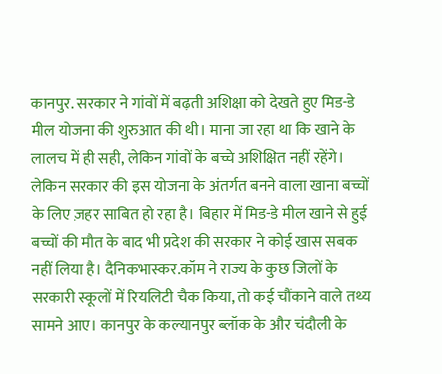कानपुर. सरकार ने गांवों में बढ़ती अशिक्षा को देखते हुए मिड-डे मील योजना की शुरुआत की थी। माना जा रहा था कि खाने के लालच में ही सही, लेकिन गांवों के बच्चे अशिक्षित नहीं रहेंगे। लेकिन सरकार की इस योजना के अंतर्गत बनने वाला खाना बच्चों के लिए ज़हर साबित हो रहा है। बिहार में मिड-डे मील खाने से हुई बच्चों की मौत के बाद भी प्रदेश की सरकार ने कोई खास सबक नहीं लिया है। दैनिकभास्कर.कॉम ने राज्य के कुछ जिलों के सरकारी स्कूलों में रियलिटी चैक किया, तो कई चौंकाने वाले तथ्य सामने आए। कानपुर के कल्यानपुर ब्लॉक के और चंदौली के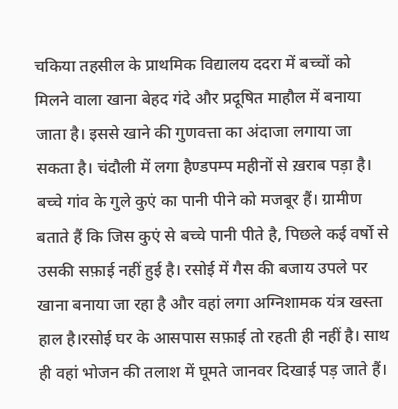चकिया तहसील के प्राथमिक विद्यालय ददरा में बच्चों को मिलने वाला खाना बेहद गंदे और प्रदूषित माहौल में बनाया जाता है। इससे खाने की गुणवत्ता का अंदाजा लगाया जा सकता है। चंदौली में लगा हैण्डपम्प महीनों से ख़राब पड़ा है। बच्चे गांव के गुले कुएं का पानी पीने को मजबूर हैं। ग्रामीण बताते हैं कि जिस कुएं से बच्चे पानी पीते है, पिछले कई वर्षो से उसकी सफ़ाई नहीं हुई है। रसोई में गैस की बजाय उपले पर खाना बनाया जा रहा है और वहां लगा अग्निशामक यंत्र खस्ता हाल है।रसोई घर के आसपास सफ़ाई तो रहती ही नहीं है। साथ ही वहां भोजन की तलाश में घूमते जानवर दिखाई पड़ जाते हैं।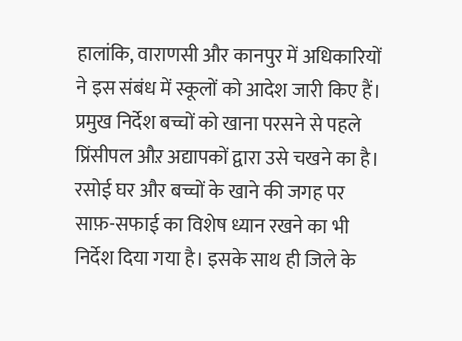हालांकि, वाराणसी और कानपुर में अधिकारियों ने इस संबंध में स्कूलों को आदेश जारी किए हैं। प्रमुख निर्देश बच्चों को खाना परसने से पहले प्रिंसीपल औऱ अद्यापकों द्वारा उसे चखने का है। रसोई घर और बच्चों के खाने की जगह पर साफ़-सफाई का विशेष ध्यान रखने का भी निर्देश दिया गया है। इसके साथ ही जिले के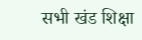सभी खंड शिक्षा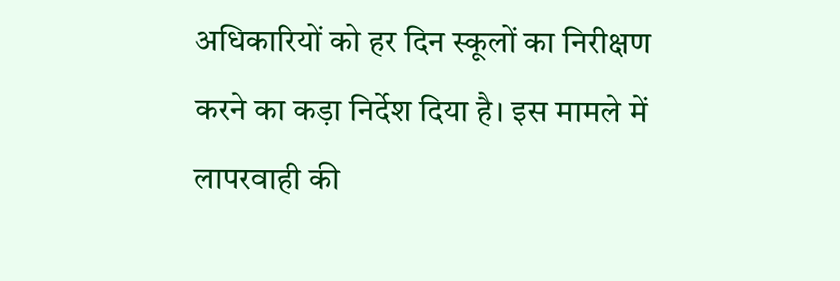अधिकारियों को हर दिन स्कूलों का निरीक्षण करने का कड़ा निर्देश दिया है। इस मामले में लापरवाही की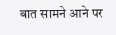बात सामने आने पर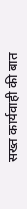सख्त कार्यवाही की बात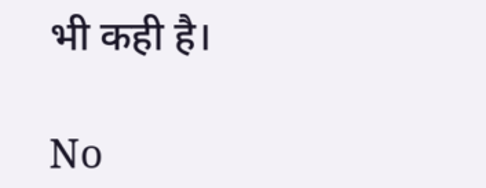भी कही है।

No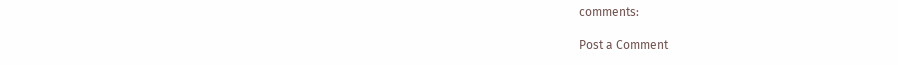comments:

Post a Comment